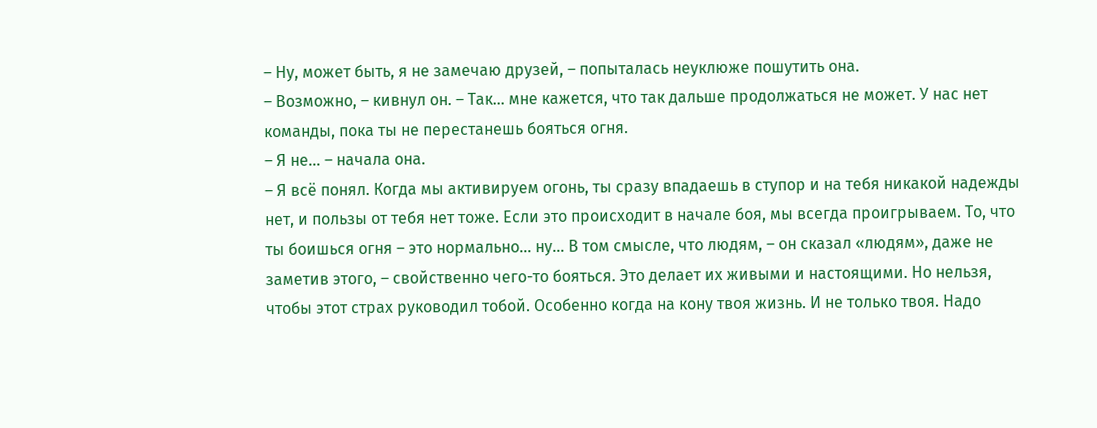– Ну, может быть, я не замечаю друзей, – попыталась неуклюже пошутить она.
– Возможно, – кивнул он. – Так… мне кажется, что так дальше продолжаться не может. У нас нет команды, пока ты не перестанешь бояться огня.
– Я не… – начала она.
– Я всё понял. Когда мы активируем огонь, ты сразу впадаешь в ступор и на тебя никакой надежды нет, и пользы от тебя нет тоже. Если это происходит в начале боя, мы всегда проигрываем. То, что ты боишься огня – это нормально… ну… В том смысле, что людям, – он сказал «людям», даже не заметив этого, – свойственно чего-то бояться. Это делает их живыми и настоящими. Но нельзя, чтобы этот страх руководил тобой. Особенно когда на кону твоя жизнь. И не только твоя. Надо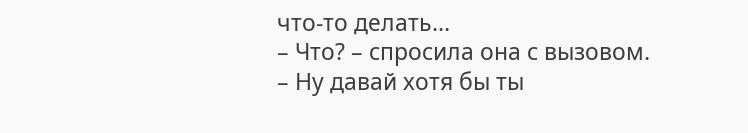что-то делать…
– Что? – спросила она с вызовом.
– Ну давай хотя бы ты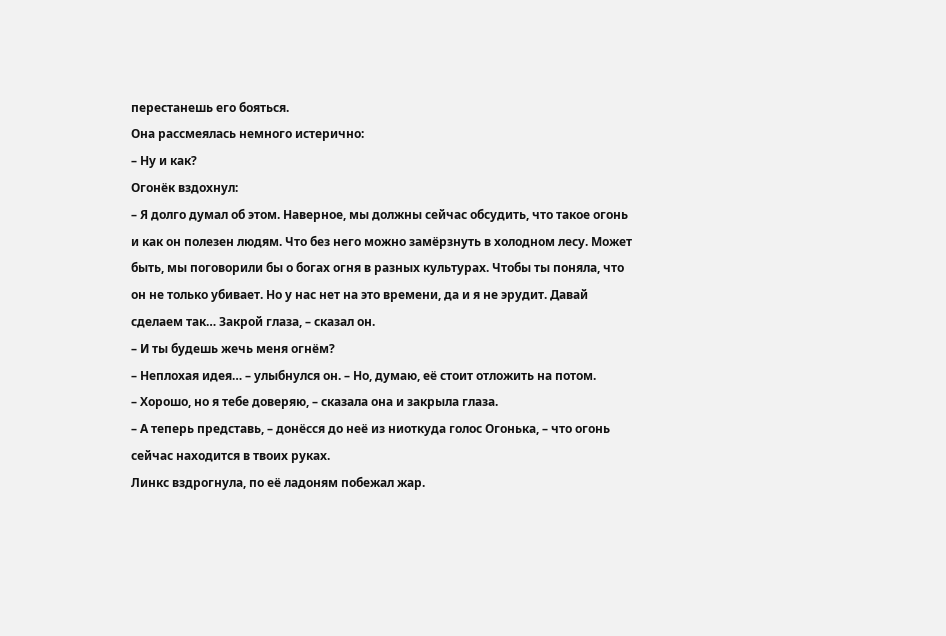перестанешь его бояться.
Она рассмеялась немного истерично:
– Ну и как?
Огонёк вздохнул:
– Я долго думал об этом. Наверное, мы должны сейчас обсудить, что такое огонь и как он полезен людям. Что без него можно замёрзнуть в холодном лесу. Может быть, мы поговорили бы о богах огня в разных культурах. Чтобы ты поняла, что он не только убивает. Но у нас нет на это времени, да и я не эрудит. Давай сделаем так… Закрой глаза, – сказал он.
– И ты будешь жечь меня огнём?
– Неплохая идея… – улыбнулся он. – Но, думаю, её стоит отложить на потом.
– Хорошо, но я тебе доверяю, – сказала она и закрыла глаза.
– А теперь представь, – донёсся до неё из ниоткуда голос Огонька, – что огонь сейчас находится в твоих руках.
Линкс вздрогнула, по её ладоням побежал жар.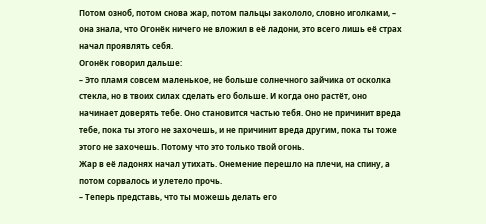Потом озноб, потом снова жар, потом пальцы закололо, словно иголками, – она знала, что Огонёк ничего не вложил в её ладони, это всего лишь её страх начал проявлять себя.
Огонёк говорил дальше:
– Это пламя совсем маленькое, не больше солнечного зайчика от осколка стекла, но в твоих силах сделать его больше. И когда оно растёт, оно начинает доверять тебе. Оно становится частью тебя. Оно не причинит вреда тебе, пока ты этого не захочешь, и не причинит вреда другим, пока ты тоже этого не захочешь. Потому что это только твой огонь.
Жар в её ладонях начал утихать. Онемение перешло на плечи, на спину, а потом сорвалось и улетело прочь.
– Теперь представь, что ты можешь делать его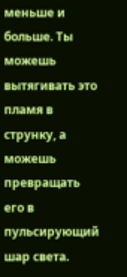меньше и больше. Ты можешь вытягивать это пламя в струнку, а можешь превращать его в пульсирующий шар света.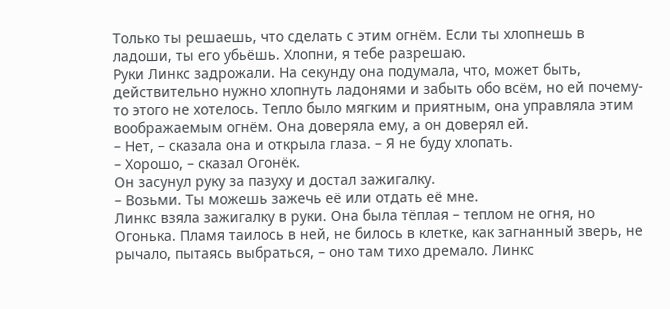Только ты решаешь, что сделать с этим огнём. Если ты хлопнешь в ладоши, ты его убьёшь. Хлопни, я тебе разрешаю.
Руки Линкс задрожали. На секунду она подумала, что, может быть, действительно нужно хлопнуть ладонями и забыть обо всём, но ей почему-то этого не хотелось. Тепло было мягким и приятным, она управляла этим воображаемым огнём. Она доверяла ему, а он доверял ей.
– Нет, – сказала она и открыла глаза. – Я не буду хлопать.
– Хорошо, – сказал Огонёк.
Он засунул руку за пазуху и достал зажигалку.
– Возьми. Ты можешь зажечь её или отдать её мне.
Линкс взяла зажигалку в руки. Она была тёплая – теплом не огня, но Огонька. Пламя таилось в ней, не билось в клетке, как загнанный зверь, не рычало, пытаясь выбраться, – оно там тихо дремало. Линкс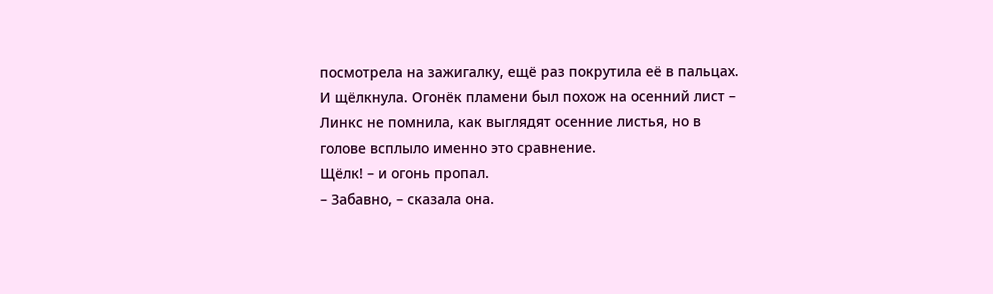посмотрела на зажигалку, ещё раз покрутила её в пальцах. И щёлкнула. Огонёк пламени был похож на осенний лист – Линкс не помнила, как выглядят осенние листья, но в голове всплыло именно это сравнение.
Щёлк! – и огонь пропал.
– Забавно, – сказала она.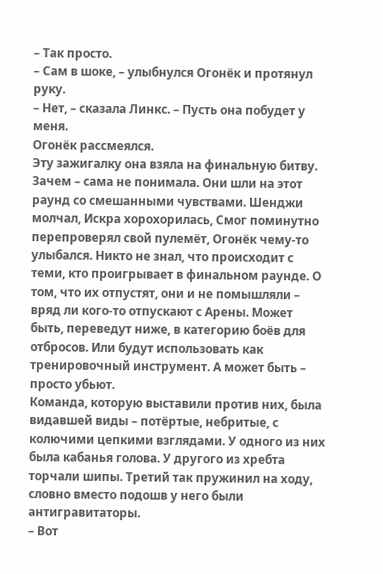– Так просто.
– Сам в шоке, – улыбнулся Огонёк и протянул руку.
– Нет, – сказала Линкс. – Пусть она побудет у меня.
Огонёк рассмеялся.
Эту зажигалку она взяла на финальную битву. Зачем – сама не понимала. Они шли на этот раунд со смешанными чувствами. Шенджи молчал, Искра хорохорилась, Смог поминутно перепроверял свой пулемёт, Огонёк чему-то улыбался. Никто не знал, что происходит с теми, кто проигрывает в финальном раунде. О том, что их отпустят, они и не помышляли – вряд ли кого-то отпускают с Арены. Может быть, переведут ниже, в категорию боёв для отбросов. Или будут использовать как тренировочный инструмент. А может быть – просто убьют.
Команда, которую выставили против них, была видавшей виды – потёртые, небритые, с колючими цепкими взглядами. У одного из них была кабанья голова. У другого из хребта торчали шипы. Третий так пружинил на ходу, словно вместо подошв у него были антигравитаторы.
– Вот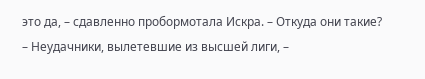это да, – сдавленно пробормотала Искра. – Откуда они такие?
– Неудачники, вылетевшие из высшей лиги, –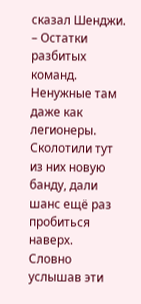сказал Шенджи. – Остатки разбитых команд. Ненужные там даже как легионеры. Сколотили тут из них новую банду, дали шанс ещё раз пробиться наверх.
Словно услышав эти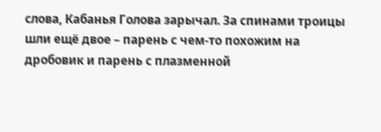слова, Кабанья Голова зарычал. За спинами троицы шли ещё двое – парень с чем-то похожим на дробовик и парень с плазменной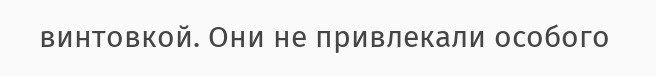винтовкой. Они не привлекали особого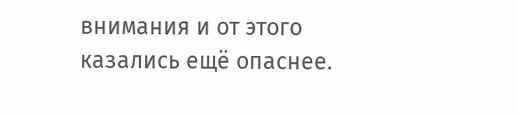внимания и от этого казались ещё опаснее.